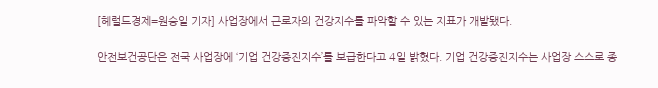[헤럴드경제=원승일 기자] 사업장에서 근로자의 건강지수를 파악할 수 있는 지표가 개발됐다.

안전보건공단은 전국 사업장에 ‘기업 건강증진지수’를 보급한다고 4일 밝혔다. 기업 건강증진지수는 사업장 스스로 종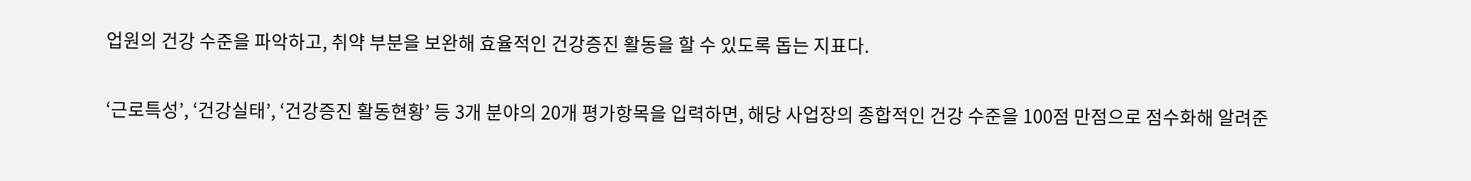업원의 건강 수준을 파악하고, 취약 부분을 보완해 효율적인 건강증진 활동을 할 수 있도록 돕는 지표다.

‘근로특성’, ‘건강실태’, ‘건강증진 활동현황’ 등 3개 분야의 20개 평가항목을 입력하면, 해당 사업장의 종합적인 건강 수준을 100점 만점으로 점수화해 알려준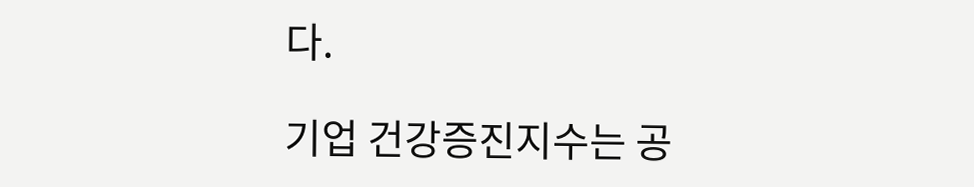다.

기업 건강증진지수는 공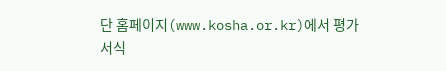단 홈페이지(www.kosha.or.kr)에서 평가 서식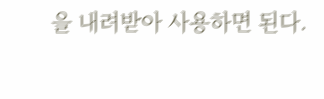을 내려받아 사용하면 된다.